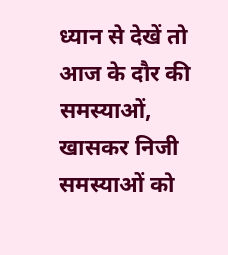ध्यान से देखें तो आज के दौर की समस्याओं, खासकर निजी समस्याओं को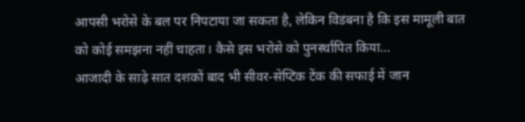आपसी भरोसे के बल पर निपटाया जा सकता है, लेकिन विडंबना है कि इस मामूली बात को कोई समझना नहीं चाहता। कैसे इस भरोसे को पुनर्स्थापित किया…
आजादी के साढ़े सात दशकों बाद भी सीवर-सेप्टिक टेंक की सफाई में जान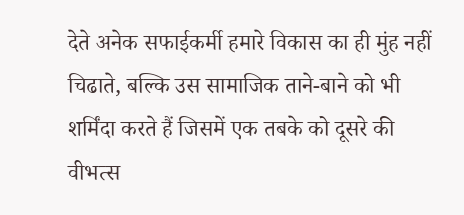देते अनेक सफाईकर्मी हमारे विकास का ही मुंह नहीं चिढाते, बल्कि उस सामाजिक ताने-बाने को भी शर्मिंदा करते हैं जिसमें एक तबके को दूसरे की वीभत्स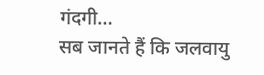गंदगी…
सब जानते हैं कि जलवायु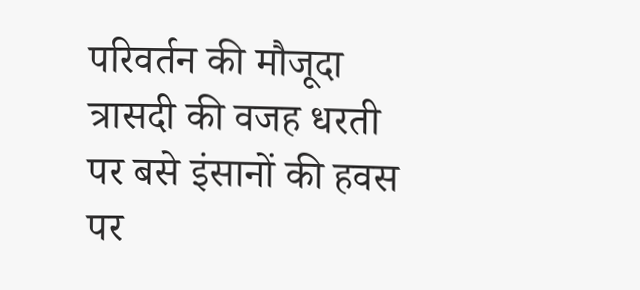परिवर्तन की मौजूदा त्रासदी की वजह धरती पर बसे इंसानों की हवस पर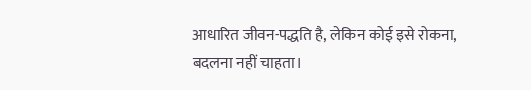आधारित जीवन-पद्धति है, लेकिन कोई इसे रोकना, बदलना नहीं चाहता।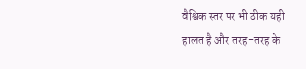वैश्विक स्तर पर भी ठीक यही हालत है और तरह-तरह के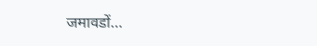जमावडों…